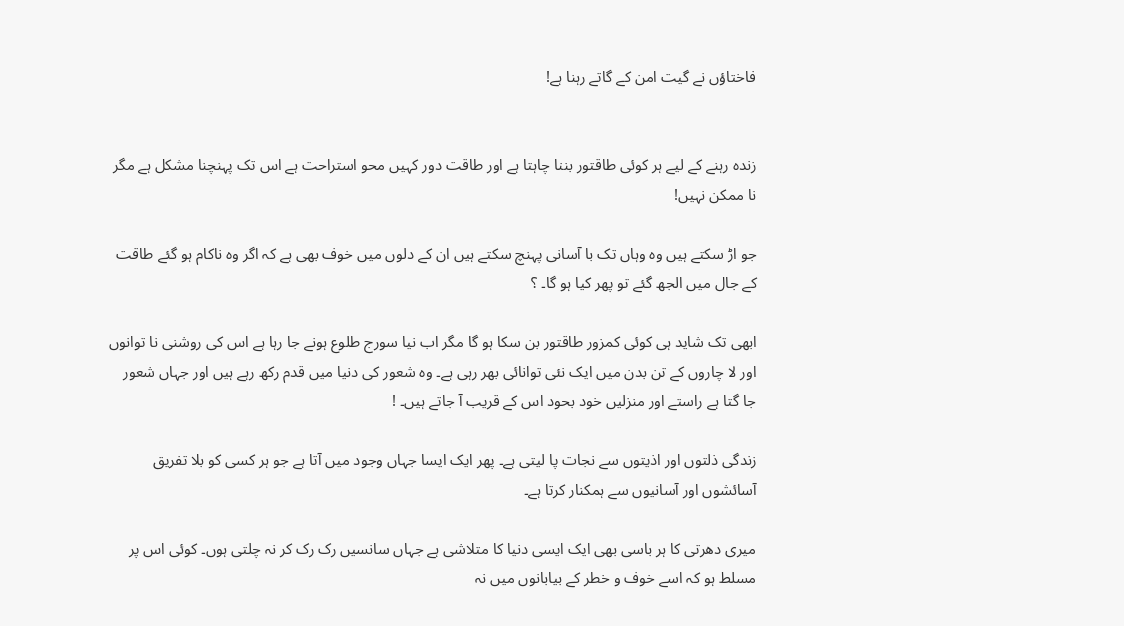فاختاؤں نے گیت امن کے گاتے رہنا ہے!


زندہ رہنے کے لیے ہر کوئی طاقتور بننا چاہتا ہے اور طاقت دور کہیں محو استراحت ہے اس تک پہنچنا مشکل ہے مگر نا ممکن نہیں!

جو اڑ سکتے ہیں وہ وہاں تک با آسانی پہنچ سکتے ہیں ان کے دلوں میں خوف بھی ہے کہ اگر وہ ناکام ہو گئے طاقت کے جال میں الجھ گئے تو پھر کیا ہو گا۔ ؟

ابھی تک شاید ہی کوئی کمزور طاقتور بن سکا ہو گا مگر اب نیا سورج طلوع ہونے جا رہا ہے اس کی روشنی نا توانوں اور لا چاروں کے تن بدن میں ایک نئی توانائی بھر رہی ہے۔ وہ شعور کی دنیا میں قدم رکھ رہے ہیں اور جہاں شعور جا گتا ہے راستے اور منزلیں خود بحود اس کے قریب آ جاتے ہیں۔ !

زندگی ذلتوں اور اذیتوں سے نجات پا لیتی ہے۔ پھر ایک ایسا جہاں وجود میں آتا ہے جو ہر کسی کو بلا تفریق آسائشوں اور آسانیوں سے ہمکنار کرتا ہے۔

میری دھرتی کا ہر باسی بھی ایک ایسی دنیا کا متلاشی ہے جہاں سانسیں رک رک کر نہ چلتی ہوں۔ کوئی اس پر مسلط ہو کہ اسے خوف و خطر کے بیابانوں میں نہ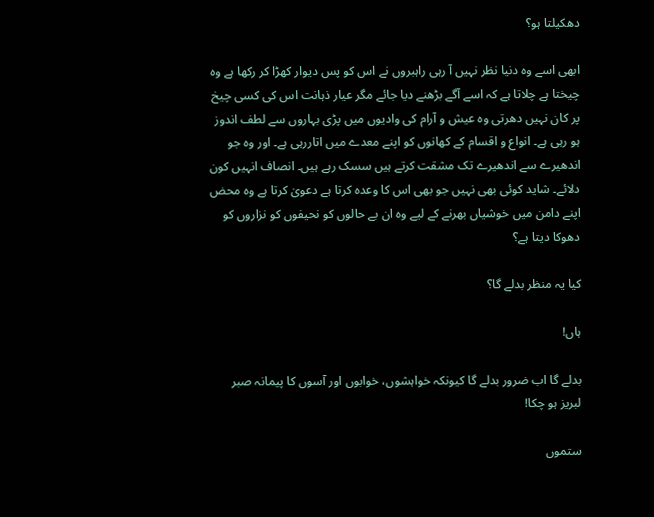دھکیلتا ہو؟

ابھی اسے وہ دنیا نظر نہیں آ رہی راہبروں نے اس کو پس دیوار کھڑا کر رکھا ہے وہ چیختا ہے چلاتا ہے کہ اسے آگے بڑھنے دیا جائے مگر عیار ذہانت اس کی کسی چیخ پر کان نہیں دھرتی وہ عیش و آرام کی وادیوں میں پڑی بہاروں سے لطف اندوز ہو رہی ہے۔ انواع و اقسام کے کھانوں کو اپنے معدے میں اتاررہی ہے۔ اور وہ جو اندھیرے سے اندھیرے تک مشقت کرتے ہیں سسک رہے ہیں۔ انصاف انہیں کون دلائے۔ شاید کوئی بھی نہیں جو بھی اس کا وعدہ کرتا ہے دعویٰ کرتا ہے وہ محض اپنے دامن میں خوشیاں بھرنے کے لیے وہ ان بے حالوں کو نحیفوں کو نزاروں کو دھوکا دیتا ہے؟

کیا یہ منظر بدلے گا؟

ہاں!

بدلے گا اب ضرور بدلے گا کیونکہ خواہشوں، خوابوں اور آسوں کا پیمانہ صبر لبریز ہو چکا!

ستموں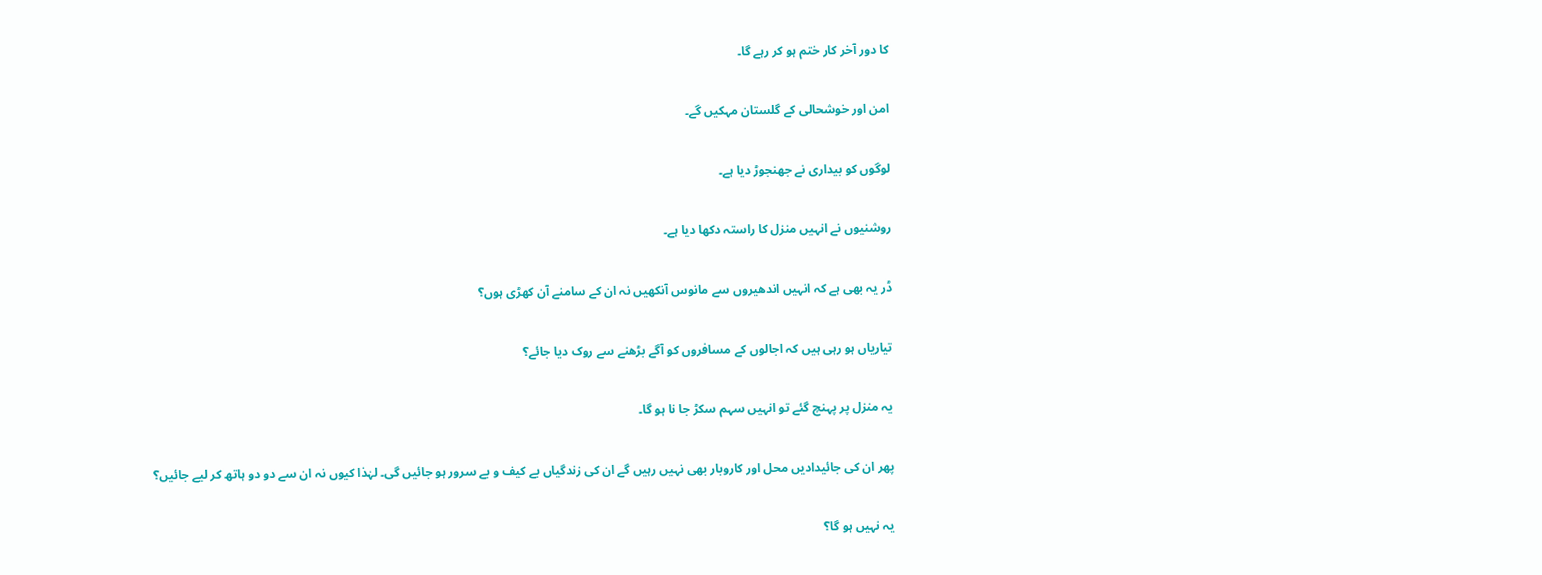کا دور آخر کار ختم ہو کر رہے گا۔

امن اور خوشحالی کے گلستان مہکیں گے۔

لوگوں کو بیداری نے جھنجوڑ دیا ہے۔

روشنیوں نے انہیں منزل کا راستہ دکھا دیا ہے۔

ڈر یہ بھی ہے کہ انہیں اندھیروں سے مانوس آنکھیں نہ ان کے سامنے آن کھڑی ہوں؟

تیاریاں ہو رہی ہیں کہ اجالوں کے مسافروں کو آگے بڑھنے سے روک دیا جائے؟

یہ منزل پر پہنچ گئے تو انہیں سہم سکڑ جا نا ہو گا۔

پھر ان کی جائیدادیں محل اور کاروبار بھی نہیں رہیں گے ان کی زندگیاں بے کیف و بے سرور ہو جائیں گی۔ لہٰذا کیوں نہ ان سے دو دو ہاتھ کر لیے جائیں؟

یہ نہیں ہو گا؟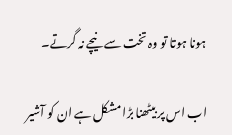ہونا ہوتا تو وہ تخت سے نیچے نہ گرتے۔

اب اس پر بیٹھنا بڑا مشکل ہے ان کو آشیر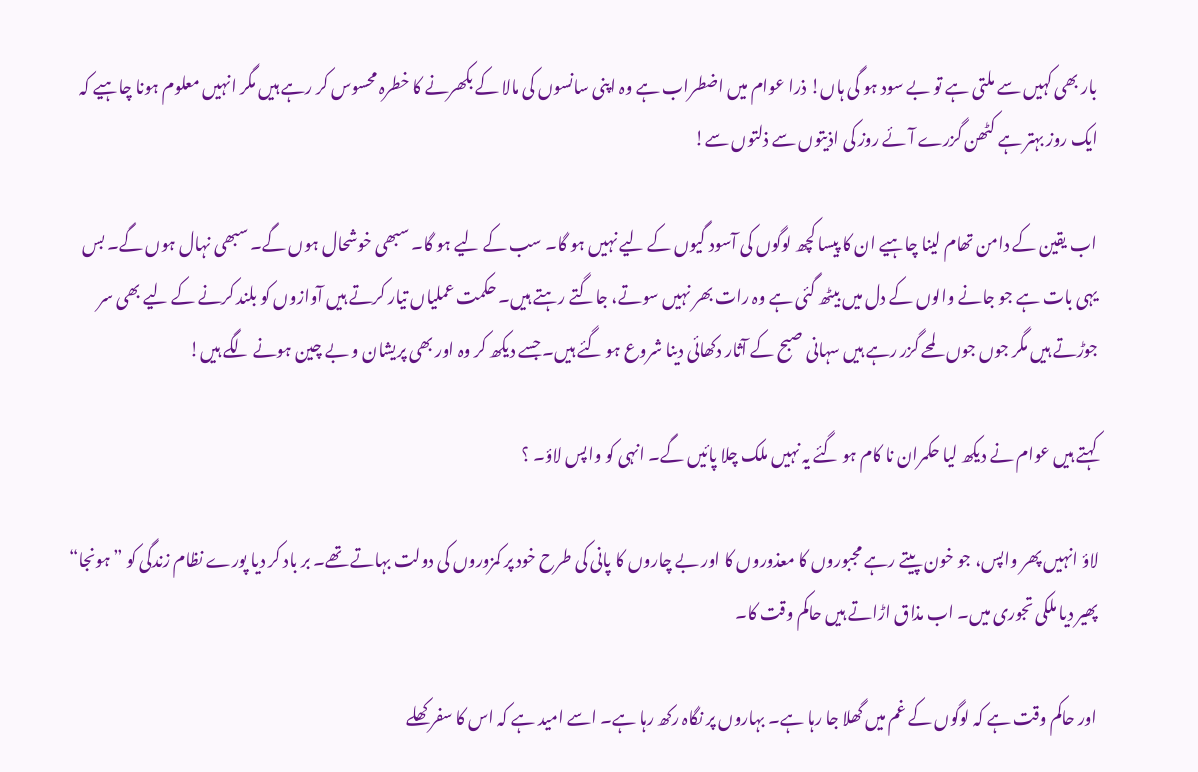بار بھی کہیں سے ملتی ہے تو بے سود ہو گی ہاں! ذرا عوام میں اضطراب ہے وہ اپنی سانسوں کی مالا کے بکھرنے کا خطرہ محسوس کر رہے ہیں مگر انہیں معلوم ہونا چاہیے کہ ایک روز بہتر ہے کٹھن گزرے آئے روز کی اذیتوں سے ذلتوں سے!

اب یقین کے دامن تھام لینا چاہیے ان کا پیسا کچھ لوگوں کی آسود گیوں کے لیے نہیں ہو گا۔ سب کے لیے ہو گا۔ سبھی خوشحال ہوں گے۔ سبھی نہال ہوں گے۔ بس یہی بات ہے جو جانے والوں کے دل میں بیٹھ گئی ہے وہ رات بھر نہیں سوتے، جاگتے رہتے ہیں۔ حکمت عملیاں تیار کرتے ہیں آوازوں کو بلند کرنے کے لیے بھی سر جوڑتے ہیں مگر جوں جوں لمحے گزر رہے ہیں سہانی صبح کے آثار دکھائی دینا شروع ہو گئے ہیں۔ جسے دیکھ کر وہ اور بھی پریشان و بے چین ہونے لگے ہیں!

کہتے ہیں عوام نے دیکھ لیا حکمران نا کام ہو گئے یہ نہیں ملک چلا پائیں گے۔ انہی کو واپس لاؤ۔ ؟

لاؤ انہیں پھر واپس، جو خون پیتے رہے مجبوروں کا معذوروں کا اور بے چاروں کا پانی کی طرح خود پر کمزوروں کی دولت بہاتے تھے۔ بر باد کر دیا پورے نظام زندگی کو ”ہونجا“ پھیر دیا ملکی تجوری میں۔ اب مذاق اڑاتے ہیں حاکم وقت کا۔

اور حاکم وقت ہے کہ لوگوں کے غم میں گھلا جا رہا ہے۔ بہاروں پر نگاہ رکھ رہا ہے۔ اسے امید ہے کہ اس کا سفر کھلے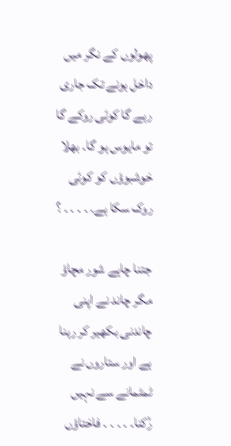پھولوں کے نگر میں داخل ہونے تک جاری رہے گا کوئی روکے گا تو مایوس ہو گا۔ بھلا خوشبوؤں کو کوئی روک سکا ہے۔ ۔ ۔ ۔ ۔ ؟

جتنا چاہے شور مچاؤ مگر چاند نے اپنی چاندنی بکھیر کر رہنا ہے اور ستاروں نے ٹمٹمانے سے نہیں رُکنا۔ ۔ ۔ ۔ ۔ فاختاؤں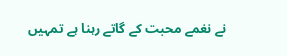نے نغمے محبت کے گاتے رہنا ہے تمہیں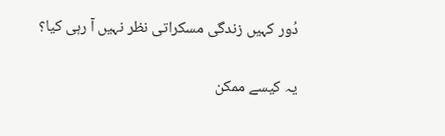دُور کہیں زندگی مسکراتی نظر نہیں آ رہی کیا؟

یہ کیسے ممکن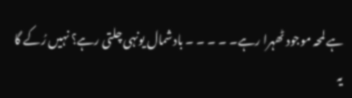ہے لمحہ موجود ٹھہرا رہے۔ ۔ ۔ ۔ ۔ بادشمال یونہی چلتی رہے؟ نہیں رُکے گا یہ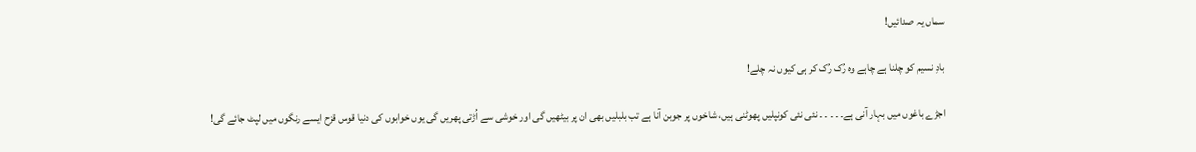سماں یہ صدائیں!

بادِ نسیم کو چلنا ہے چاہے وہ رُک رُک کر ہی کیوں نہ چلے!

اجڑے باغوں میں بہار آنی ہے۔ ۔ ۔ ۔ ۔ نئی نئی کونپلیں پھوٹنی ہیں، شاخوں پر جوبن آنا ہے تب بلبلیں بھی ان پر بیٹھیں گی اور خوشی سے اُڑتی پھریں گی یوں خوابوں کی دنیا قوس قزح ایسے رنگوں میں لپٹ جائے گی!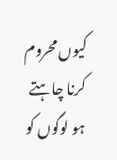کیوں محروم کرنا چاہتے ہو لوگوں کو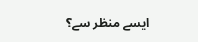ایسے منظر سے؟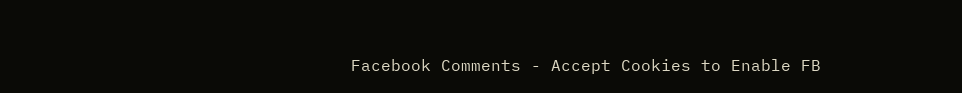Facebook Comments - Accept Cookies to Enable FB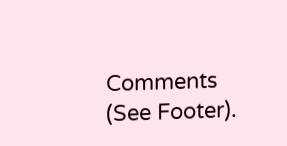Comments (See Footer).